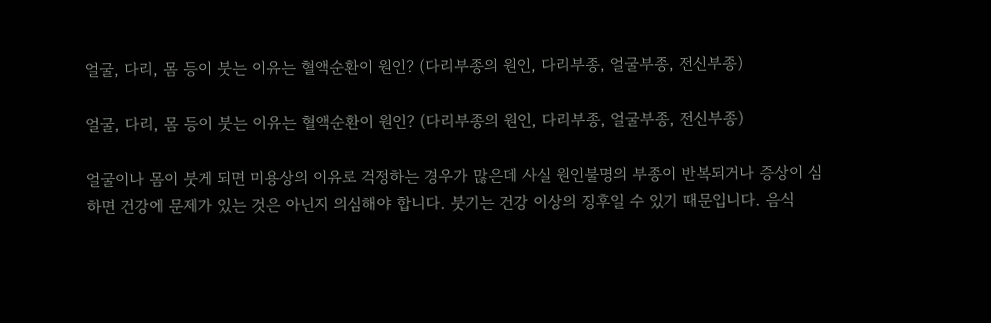얼굴, 다리, 몸 등이 붓는 이유는 혈액순환이 원인? (다리부종의 원인, 다리부종, 얼굴부종, 전신부종)

얼굴, 다리, 몸 등이 붓는 이유는 혈액순환이 원인? (다리부종의 원인, 다리부종, 얼굴부종, 전신부종)

얼굴이나 몸이 붓게 되면 미용상의 이유로 걱정하는 경우가 많은데 사실 원인불명의 부종이 반복되거나 증상이 심하면 건강에 문제가 있는 것은 아닌지 의심해야 합니다. 붓기는 건강 이상의 징후일 수 있기 때문입니다. 음식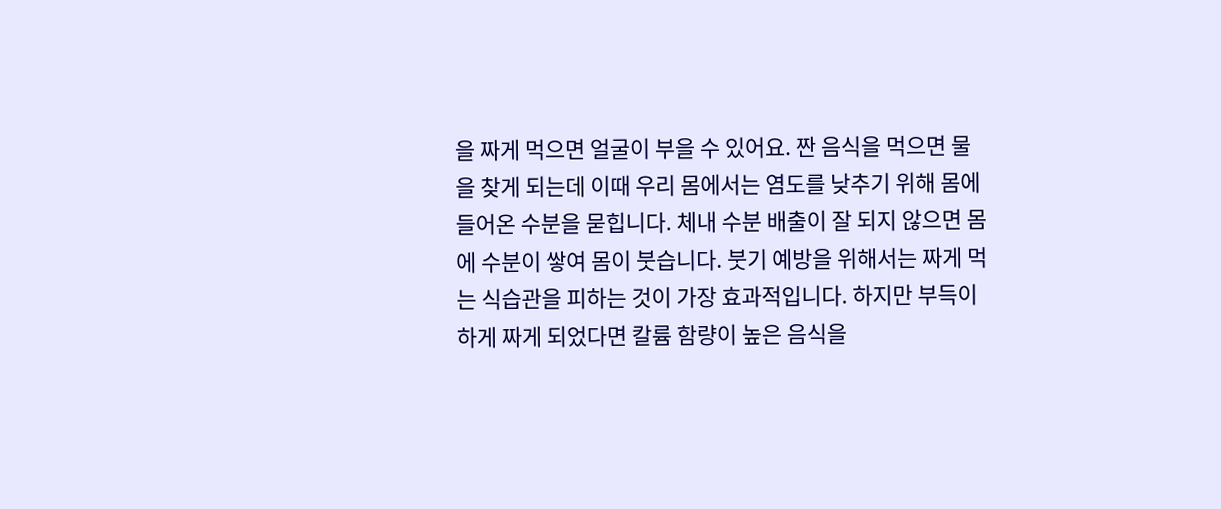을 짜게 먹으면 얼굴이 부을 수 있어요. 짠 음식을 먹으면 물을 찾게 되는데 이때 우리 몸에서는 염도를 낮추기 위해 몸에 들어온 수분을 묻힙니다. 체내 수분 배출이 잘 되지 않으면 몸에 수분이 쌓여 몸이 붓습니다. 붓기 예방을 위해서는 짜게 먹는 식습관을 피하는 것이 가장 효과적입니다. 하지만 부득이하게 짜게 되었다면 칼륨 함량이 높은 음식을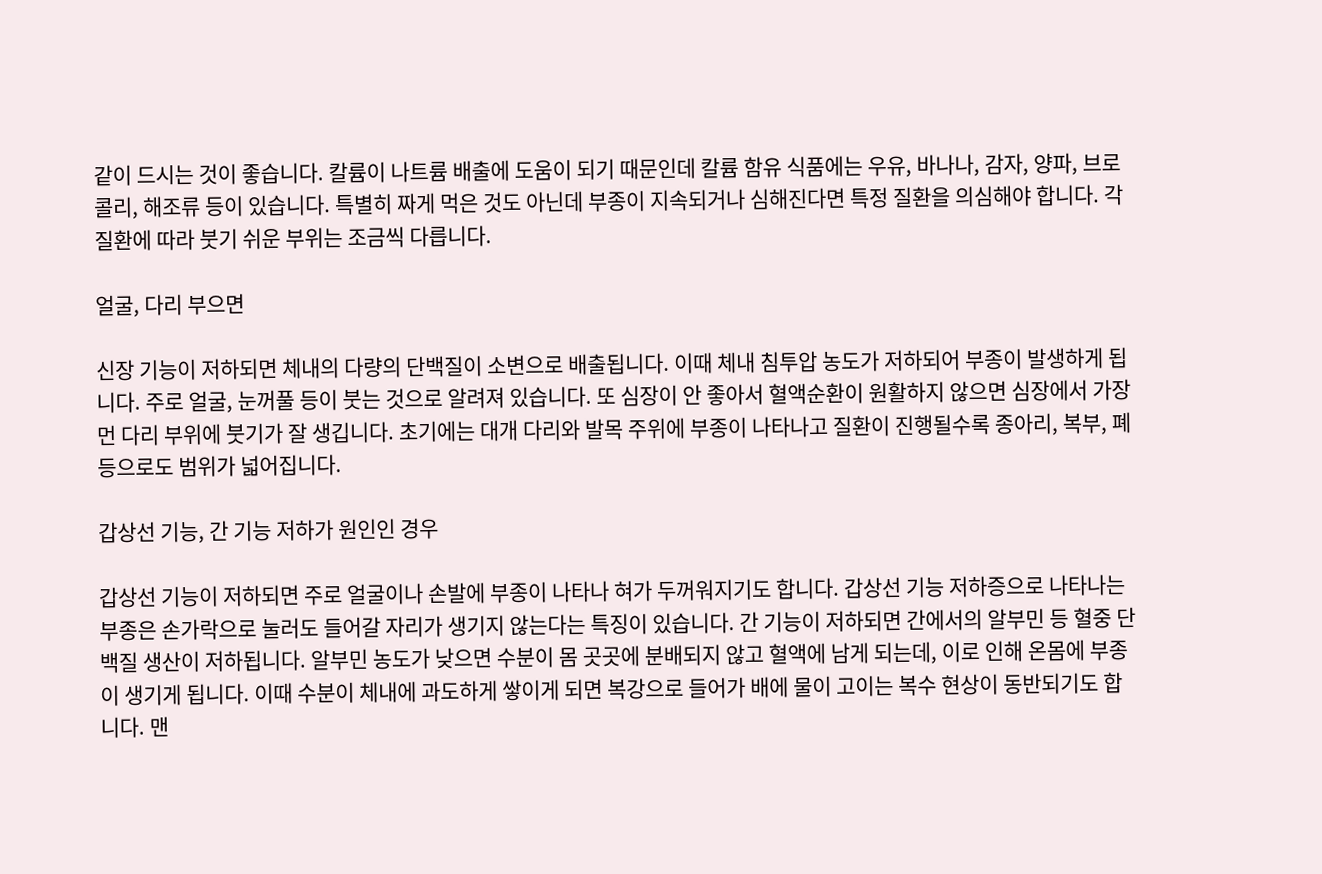같이 드시는 것이 좋습니다. 칼륨이 나트륨 배출에 도움이 되기 때문인데 칼륨 함유 식품에는 우유, 바나나, 감자, 양파, 브로콜리, 해조류 등이 있습니다. 특별히 짜게 먹은 것도 아닌데 부종이 지속되거나 심해진다면 특정 질환을 의심해야 합니다. 각 질환에 따라 붓기 쉬운 부위는 조금씩 다릅니다.

얼굴, 다리 부으면

신장 기능이 저하되면 체내의 다량의 단백질이 소변으로 배출됩니다. 이때 체내 침투압 농도가 저하되어 부종이 발생하게 됩니다. 주로 얼굴, 눈꺼풀 등이 붓는 것으로 알려져 있습니다. 또 심장이 안 좋아서 혈액순환이 원활하지 않으면 심장에서 가장 먼 다리 부위에 붓기가 잘 생깁니다. 초기에는 대개 다리와 발목 주위에 부종이 나타나고 질환이 진행될수록 종아리, 복부, 폐 등으로도 범위가 넓어집니다.

갑상선 기능, 간 기능 저하가 원인인 경우

갑상선 기능이 저하되면 주로 얼굴이나 손발에 부종이 나타나 혀가 두꺼워지기도 합니다. 갑상선 기능 저하증으로 나타나는 부종은 손가락으로 눌러도 들어갈 자리가 생기지 않는다는 특징이 있습니다. 간 기능이 저하되면 간에서의 알부민 등 혈중 단백질 생산이 저하됩니다. 알부민 농도가 낮으면 수분이 몸 곳곳에 분배되지 않고 혈액에 남게 되는데, 이로 인해 온몸에 부종이 생기게 됩니다. 이때 수분이 체내에 과도하게 쌓이게 되면 복강으로 들어가 배에 물이 고이는 복수 현상이 동반되기도 합니다. 맨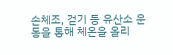손체조, 걷기 등 유산소 운동을 통해 체온을 올리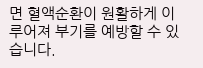면 혈액순환이 원활하게 이루어져 부기를 예방할 수 있습니다.